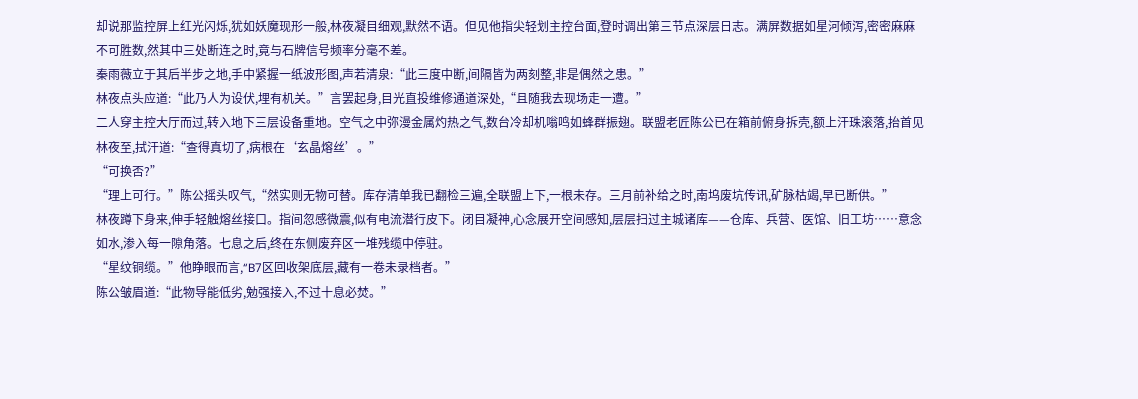却说那监控屏上红光闪烁,犹如妖魔现形一般,林夜凝目细观,默然不语。但见他指尖轻划主控台面,登时调出第三节点深层日志。满屏数据如星河倾泻,密密麻麻不可胜数,然其中三处断连之时,竟与石牌信号频率分毫不差。
秦雨薇立于其后半步之地,手中紧握一纸波形图,声若清泉:“此三度中断,间隔皆为两刻整,非是偶然之患。”
林夜点头应道:“此乃人为设伏,埋有机关。”言罢起身,目光直投维修通道深处,“且随我去现场走一遭。”
二人穿主控大厅而过,转入地下三层设备重地。空气之中弥漫金属灼热之气,数台冷却机嗡鸣如蜂群振翅。联盟老匠陈公已在箱前俯身拆壳,额上汗珠滚落,抬首见林夜至,拭汗道:“查得真切了,病根在‘玄晶熔丝’。”
“可换否?”
“理上可行。”陈公摇头叹气,“然实则无物可替。库存清单我已翻检三遍,全联盟上下,一根未存。三月前补给之时,南坞废坑传讯,矿脉枯竭,早已断供。”
林夜蹲下身来,伸手轻触熔丝接口。指间忽感微震,似有电流潜行皮下。闭目凝神,心念展开空间感知,层层扫过主城诸库——仓库、兵营、医馆、旧工坊……意念如水,渗入每一隙角落。七息之后,终在东侧废弃区一堆残缆中停驻。
“星纹铜缆。”他睁眼而言,“B7区回收架底层,藏有一卷未录档者。”
陈公皱眉道:“此物导能低劣,勉强接入,不过十息必焚。”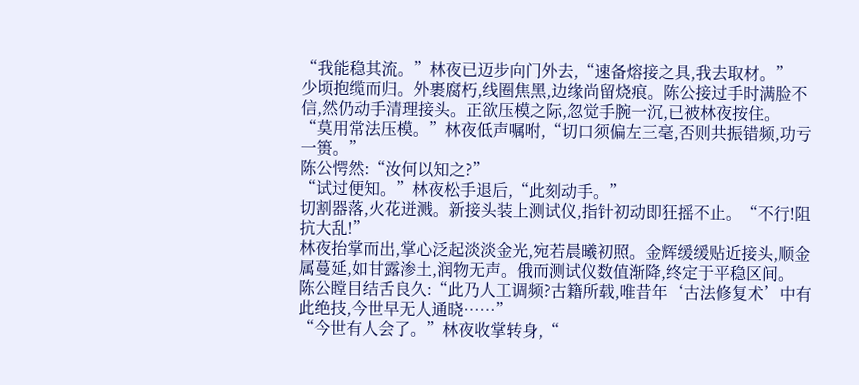“我能稳其流。”林夜已迈步向门外去,“速备熔接之具,我去取材。”
少顷抱缆而归。外裹腐朽,线圈焦黑,边缘尚留烧痕。陈公接过手时满脸不信,然仍动手清理接头。正欲压模之际,忽觉手腕一沉,已被林夜按住。
“莫用常法压模。”林夜低声嘱咐,“切口须偏左三毫,否则共振错频,功亏一篑。”
陈公愕然:“汝何以知之?”
“试过便知。”林夜松手退后,“此刻动手。”
切割器落,火花迸溅。新接头装上测试仪,指针初动即狂摇不止。“不行!阻抗大乱!”
林夜抬掌而出,掌心泛起淡淡金光,宛若晨曦初照。金辉缓缓贴近接头,顺金属蔓延,如甘露渗土,润物无声。俄而测试仪数值渐降,终定于平稳区间。
陈公瞠目结舌良久:“此乃人工调频?古籍所载,唯昔年‘古法修复术’中有此绝技,今世早无人通晓……”
“今世有人会了。”林夜收掌转身,“